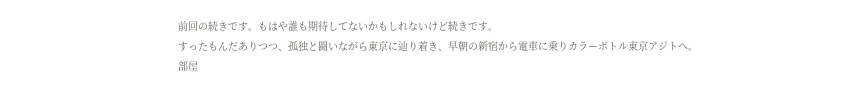前回の続きです。もはや誰も期待してないかもしれないけど続きです。
すったもんだありつつ、孤独と闘いながら東京に辿り着き、早朝の新宿から電車に乗りカラーボトル東京アジトへ。
部屋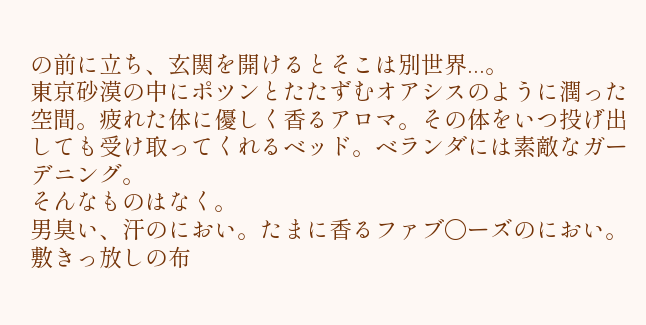の前に立ち、玄関を開けるとそこは別世界...。
東京砂漠の中にポツンとたたずむオアシスのように潤った空間。疲れた体に優しく香るアロマ。その体をいつ投げ出しても受け取ってくれるベッド。ベランダには素敵なガーデニング。
そんなものはなく。
男臭い、汗のにおい。たまに香るファブ〇ーズのにおい。敷きっ放しの布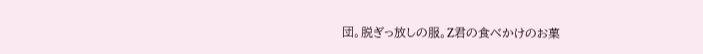団。脱ぎっ放しの服。Z君の食べかけのお菓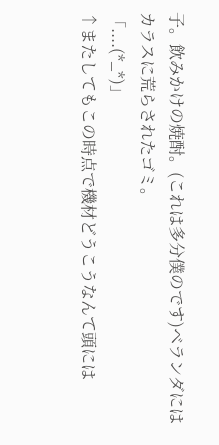子。飲みかけの焼酎。(これは多分僕のです)ベランダにはカラスに荒らされたゴミ。
「....(*_*)」
↑またしてもこの時点で機材どうこうなんて頭には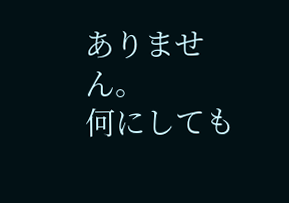ありません。
何にしても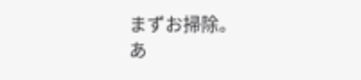まずお掃除。
あ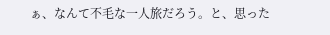ぁ、なんて不毛な一人旅だろう。と、思った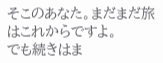そこのあなた。まだまだ旅はこれからですよ。
でも続きはま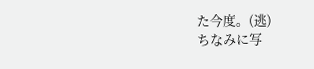た今度。(逃)
ちなみに写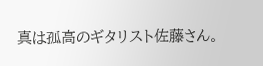真は孤高のギタリスト佐藤さん。